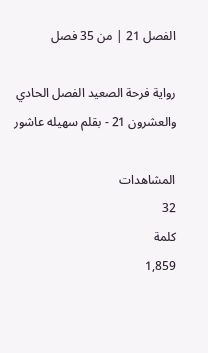الفصل 21 | من 35 فصل

رواية فرحة الصعيد الفصل الحادي والعشرون 21 - بقلم سهيله عاشور

المشاهدات
32
كلمة
1,859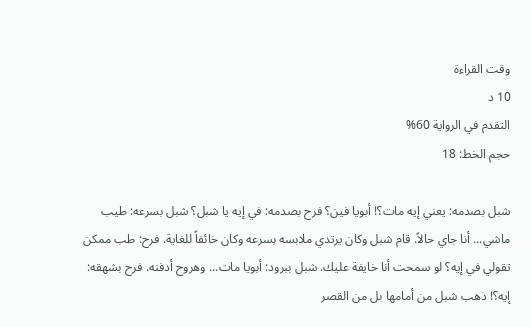وقت القراءة
10 د
التقدم في الرواية 60%
حجم الخط: 18

شبل بصدمه: يعني إيه مات؟! أبويا فين؟ فرح بصدمه: في إيه يا شبل؟ شبل بسرعه: طيب ماشي... أنا جاي حالاً. قام شبل وكان يرتدي ملابسه بسرعه وكان خائفاً للغاية. فرح: طب ممكن تقولي في إيه؟ لو سمحت أنا خايفة عليك. شبل ببرود: أبويا مات... وهروح أدفنه. فرح بشهقه: إيه؟! ذهب شبل من أمامها بل من القصر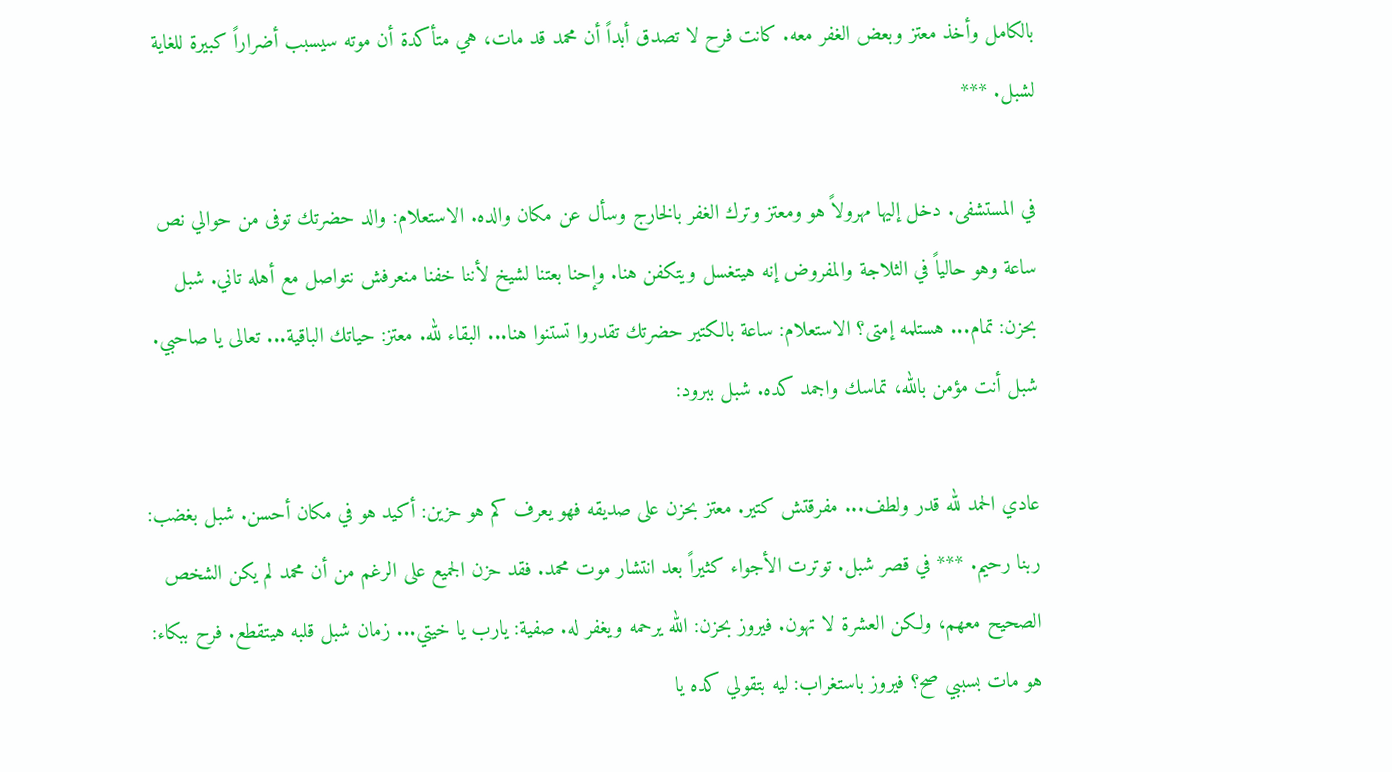بالكامل وأخذ معتز وبعض الغفر معه. كانت فرح لا تصدق أبداً أن محمد قد مات، هي متأكدة أن موته سيسبب أضراراً كبيرة للغاية لشبل. ***

في المستشفى. دخل إليها مهرولاً هو ومعتز وترك الغفر بالخارج وسأل عن مكان والده. الاستعلام: والد حضرتك توفى من حوالي نص ساعة وهو حالياً في الثلاجة والمفروض إنه هيتغسل ويتكفن هنا. وإحنا بعتنا لشيخ لأننا خفنا منعرفش نتواصل مع أهله تاني. شبل بحزن: تمام... هستلمه إمتى؟ الاستعلام: ساعة بالكتير حضرتك تقدروا تستنوا هنا... البقاء لله. معتز: حياتك الباقية... تعالى يا صاحبي. شبل أنت مؤمن بالله، تماسك واجمد كده. شبل ببرود:

عادي الحمد لله قدر ولطف... مفرقتش كتير. معتز بحزن على صديقه فهو يعرف كم هو حزين: أكيد هو في مكان أحسن. شبل بغضب: ربنا رحيم. *** في قصر شبل. توترت الأجواء كثيراً بعد انتشار موت محمد. فقد حزن الجميع على الرغم من أن محمد لم يكن الشخص الصحيح معهم، ولكن العشرة لا تهون. فيروز بحزن: الله يرحمه ويغفر له. صفية: يارب يا خيتي... زمان شبل قلبه هيتقطع. فرح ببكاء: هو مات بسببي صح؟ فيروز باستغراب: ليه بتقولي كده يا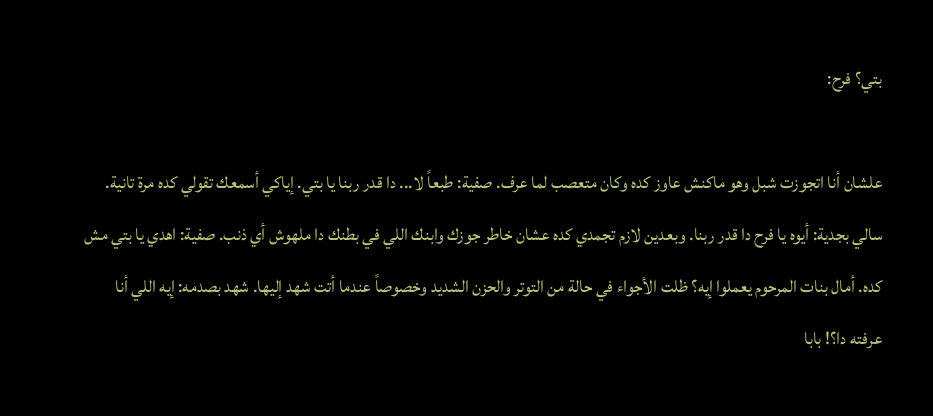بتي؟ فرح:

علشان أنا اتجوزت شبل وهو ماكنش عاوز كده وكان متعصب لما عرف. صفية: طبعاً لا... دا قدر ربنا يا بتي. إياكي أسمعك تقولي كده مرة تانية. سالي بجدية: أيوه يا فرح دا قدر ربنا. وبعدين لازم تجمدي كده عشان خاطر جوزك وابنك اللي في بطنك دا ملهوش أي ذنب. صفية: اهدي يا بتي مش كده. أمال بنات المرحوم يعملوا إيه؟ ظلت الأجواء في حالة من التوتر والحزن الشديد وخصوصاً عندما أتت شهد إليها. شهد بصدمه: إيه اللي أنا عرفته دا؟! بابا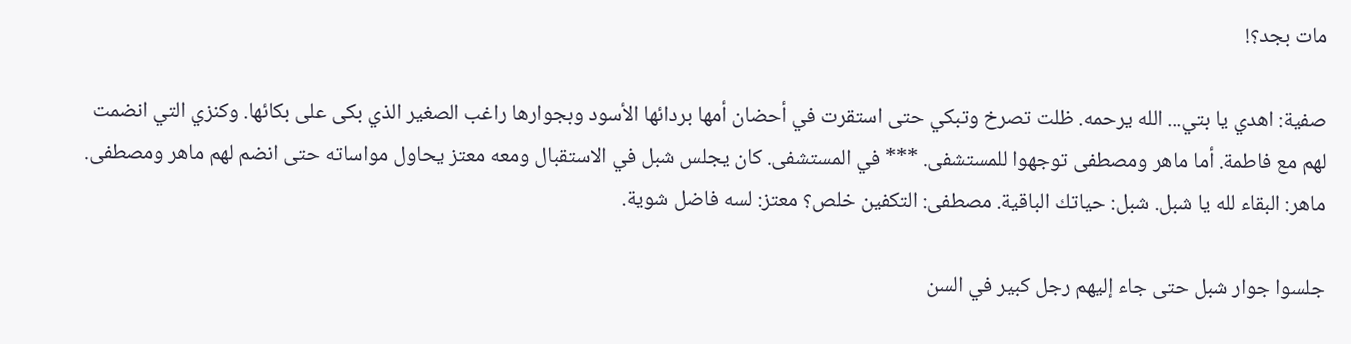مات بجد؟!

صفية: اهدي يا بتي... الله يرحمه. ظلت تصرخ وتبكي حتى استقرت في أحضان أمها بردائها الأسود وبجوارها راغب الصغير الذي بكى على بكائها. وكنزي التي انضمت لهم مع فاطمة. أما ماهر ومصطفى توجهوا للمستشفى. *** في المستشفى. كان يجلس شبل في الاستقبال ومعه معتز يحاول مواساته حتى انضم لهم ماهر ومصطفى. ماهر: البقاء لله يا شبل. شبل: حياتك الباقية. مصطفى: التكفين خلص؟ معتز: لسه فاضل شوية.

جلسوا جوار شبل حتى جاء إليهم رجل كبير في السن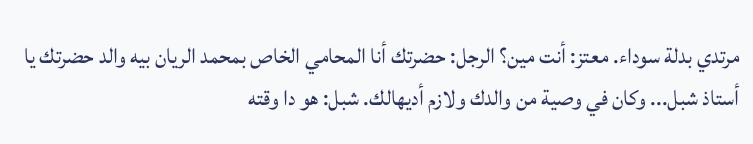مرتدي بدلة سوداء. معتز: أنت مين؟ الرجل: حضرتك أنا المحامي الخاص بمحمد الريان بيه والد حضرتك يا أستاذ شبل... وكان في وصية من والدك ولازم أديهالك. شبل: هو دا وقته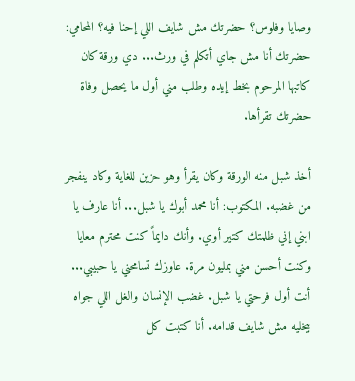وصايا وفلوس؟ حضرتك مش شايف اللي إحنا فيه؟ المحامي: حضرتك أنا مش جاي أتكلم في ورث... دي ورقة كان كاتبها المرحوم بخط إيده وطلب مني أول ما يحصل وفاة حضرتك تقرأها.

أخذ شبل منه الورقة وكان يقرأ وهو حزين للغاية وكاد ينفجر من غضبه. المكتوب: أنا محمد أبوك يا شبل... أنا عارف يا ابني إني ظلمتك كتير أوي. وأنك دايماً كنت محترم معايا وكنت أحسن مني بمليون مرة. عاوزك تسامحني يا حبيبي... أنت أول فرحتي يا شبل. غضب الإنسان والغل اللي جواه بيخليه مش شايف قدامه. أنا كتبت كل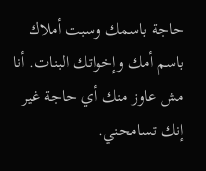حاجة باسمك وسبت أملاك باسم أمك وإخواتك البنات. أنا مش عاوز منك أي حاجة غير إنك تسامحني.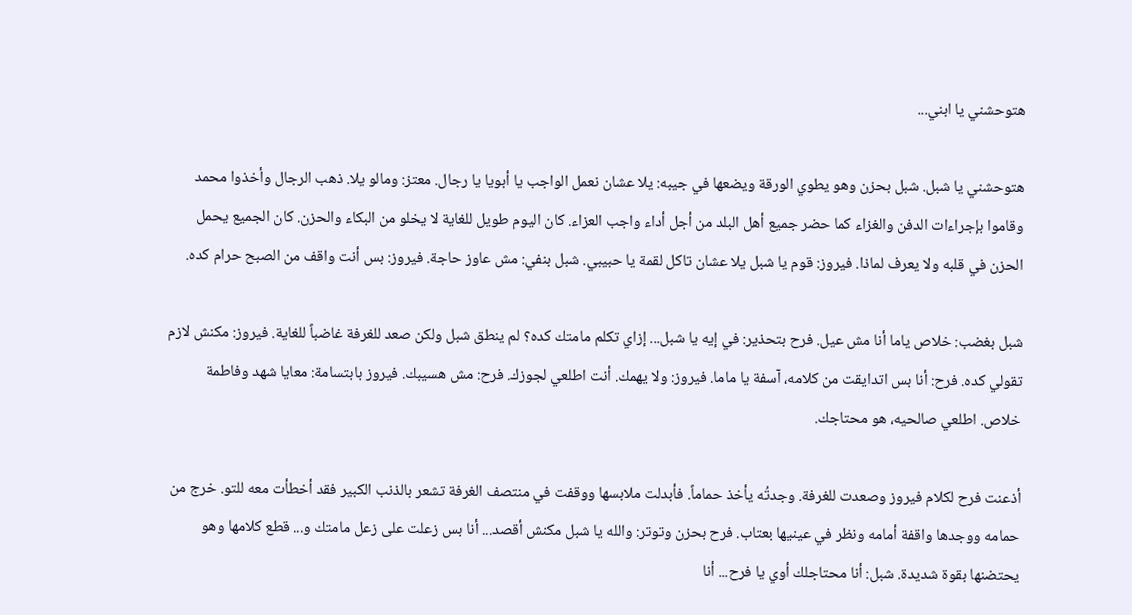هتوحشني يا ابني...

هتوحشني يا شبل. شبل بحزن وهو يطوي الورقة ويضعها في جيبه: يلا عشان نعمل الواجب يا أبويا يا رجال. معتز: ومالو يلا. ذهب الرجال وأخذوا محمد وقاموا بإجراءات الدفن والغزاء كما حضر جميع أهل البلد من أجل أداء واجب العزاء. كان اليوم طويل للغاية لا يخلو من البكاء والحزن. كان الجميع يحمل الحزن في قلبه ولا يعرف لماذا. فيروز: قوم يا شبل يلا عشان تاكل لقمة يا حبيبي. شبل بنفي: مش عاوز حاجة. فيروز: بس أنت واقف من الصبح حرام كده.

شبل بغضب: خلاص ياما أنا مش عيل. فرح بتحذير: في إيه يا شبل... إزاي تكلم مامتك كده؟ لم ينطق شبل ولكن صعد للغرفة غاضباً للغاية. فيروز: مكنش لازم تقولي كده. فرح: أنا بس اتدايقت من كلامه، آسفة يا ماما. فيروز: ولا يهمك. أنت اطلعي لجوزك. فرح: مش هسيبك. فيروز بابتسامة: معايا شهد وفاطمة خلاص. اطلعي صالحيه، هو محتاجك.

أذعنت فرح لكلام فيروز وصعدت للغرفة. وجدتُه يأخذ حماماً. فأبدلت ملابسها ووقفت في منتصف الغرفة تشعر بالذنب الكبير فقد أخطأت معه للتو. خرج من حمامه ووجدها واقفة أمامه ونظر في عينيها بعتاب. فرح بحزن وتوتر: والله يا شبل مكنش أقصد... أنا بس زعلت على زعل مامتك و... قطع كلامها وهو يحتضنها بقوة شديدة. شبل: أنا محتاجلك أوي يا فرح... أنا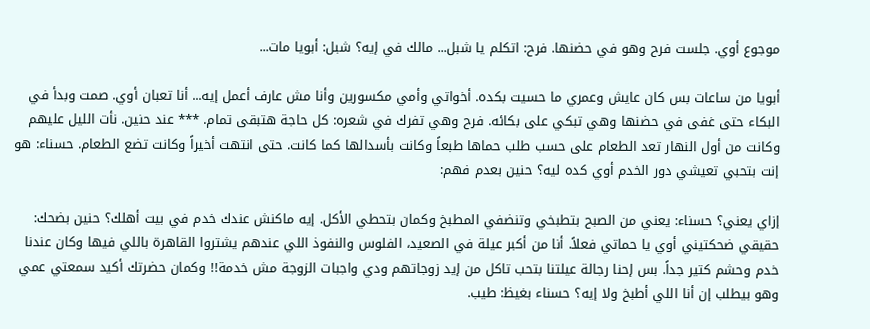موجوع أوي. جلست فرح وهو في حضنها. فرح: اتكلم يا شبل... مالك في إيه؟ شبل: أبويا مات...

أبويا من ساعات بس كان عايش وعمري ما حسيت بكده. أخواتي وأمي مكسورين وأنا مش عارف أعمل إيه... أنا تعبان أوي. صمت وبدأ في البكاء حتى غفى في حضنها وهي تبكي على بكائه. فرح وهي تفرك في شعره: كل حاجة هتبقى تمام. *** عند حنين. نأت الليل عليهم وكانت من أول النهار تعد الطعام على حسب طلب حماها طبعاً وكانت بأسدالها كما كانت. حتى انتهت أخيراً وكانت تضع الطعام. حسناء: هو إنت بتحبي تعيشي دور الخدم أوي كده ليه؟ حنين بعدم فهم:

إزاي يعني؟ حسناء: يعني من الصبح بتطبخي وتنضفي المطبخ وكمان بتحطي الأكل. إيه ماكنش عندك خدم في بيت أهلك؟ حنين بضحك: حقيقي ضحكتيني أوي يا حماتي فعلاً. أنا من أكبر عيلة في الصعيد، الفلوس والنفوذ اللي عندهم يشتروا القاهرة باللي فيها وكان عندنا خدم وحشم كتير جداً. بس إحنا رجالة عيلتنا بتحب تاكل من إيد زوجاتهم ودي واجبات الزوجة مش خدمة!! وكمان حضرتك أكيد سمعتي عمي وهو بيطلب إن أنا اللي أطبخ ولا إيه؟ حسناء بغيظ: طيب.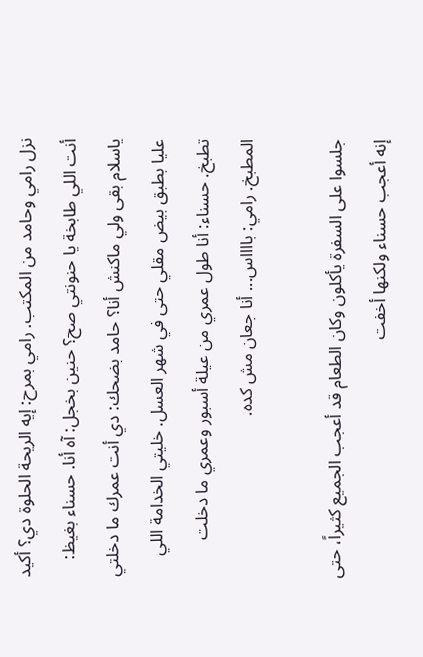نزل رامي وحامد من المكتب. رامي بمرح: إيه الريحة الحلوة دي؟ أكيد أنت اللي طابخة يا حنونتي صح؟ حنين بخجل: آه أنا. حسناء بغيظ: ياسلام بقى ولي ماكنش أنا؟ حامد بضحك: دي أنت عمرك ما دخلتي عليا بطبق بيض مقلي حتى في شهر العسل. خليتي الخدامة اللي تطبخ. حسناء: أنا طول عمري من عيلة أسبور وعمري ما دخلت المطبخ. رامي: بااااس... أنا جعان مش كده.

جلسوا على السفرة يأكلون وكان الطعام قد أعجب الجميع كثيراً، حتى إنه أعجب حسناء ولكنها أخفت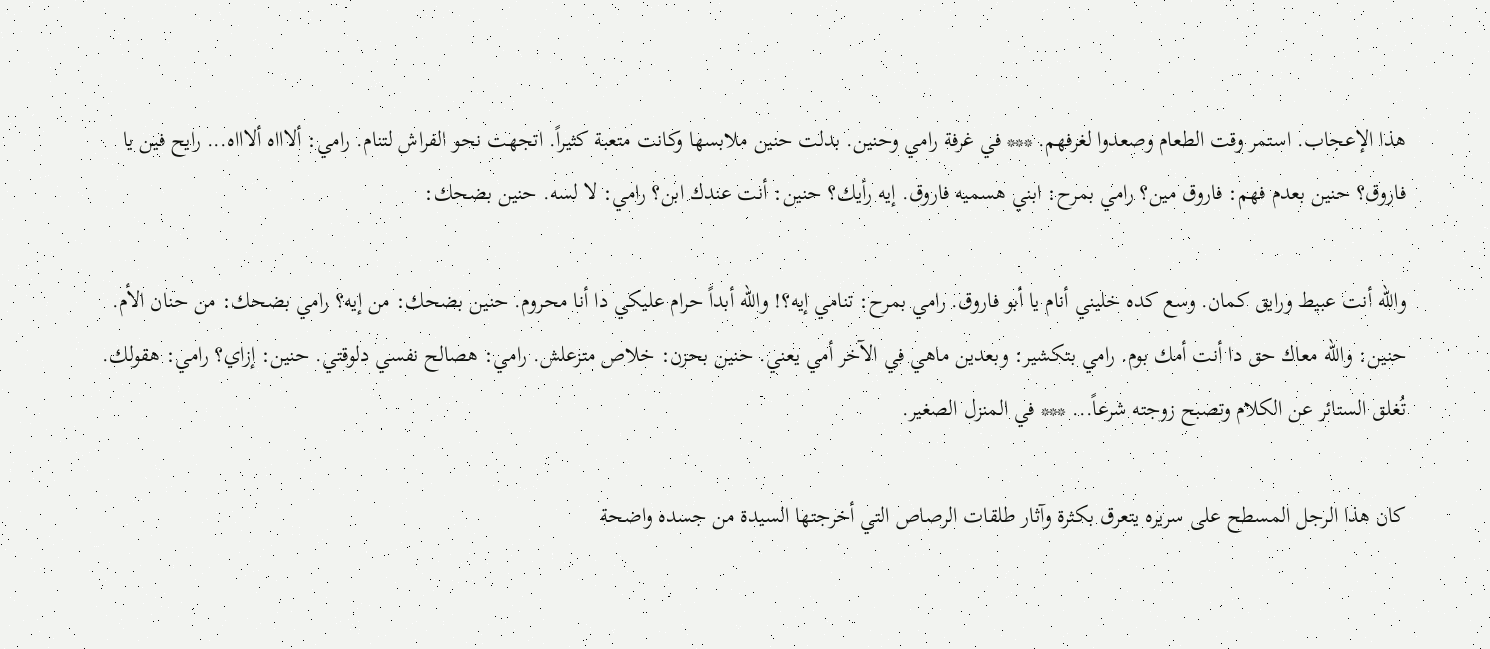هذا الإعجاب. استمر وقت الطعام وصعدوا لغرفهم. *** في غرفة رامي وحنين. بدلت حنين ملابسها وكانت متعبة كثيراً. اتجهت نحو الفراش لتنام. رامي: ألاااه ألاااه... رايح فين يا فاروق؟ حنين بعدم فهم: فاروق مين؟ رامي بمرح: ابني هسميه فاروق. إيه رأيك؟ حنين: أنت عندك ابن؟ رامي: لا لسه. حنين بضحك:

والله أنت عبيط ورايق كمان. وسع كده خليني أنام يا أبو فاروق. رامي بمرح: تنامي إيه؟! والله أبداً حرام عليكي دا أنا محروم. حنين بضحك: من إيه؟ رامي بضحك: من حنان الأم. حنين: والله معاك حق دا أنت أمك بوم. رامي بتكشير: وبعدين ماهي في الآخر أمي يعني. حنين بحزن: خلاص متزعلش. رامي: هصالح نفسي دلوقتي. حنين: إزاي؟ رامي: هقولك. تُغلق الستائر عن الكلام وتصبح زوجته شرعاً... *** في المنزل الصغير.

كان هذا الرجل المسطح على سريره يتعرق بكثرة وآثار طلقات الرصاص التي أخرجتها السيدة من جسده واضحة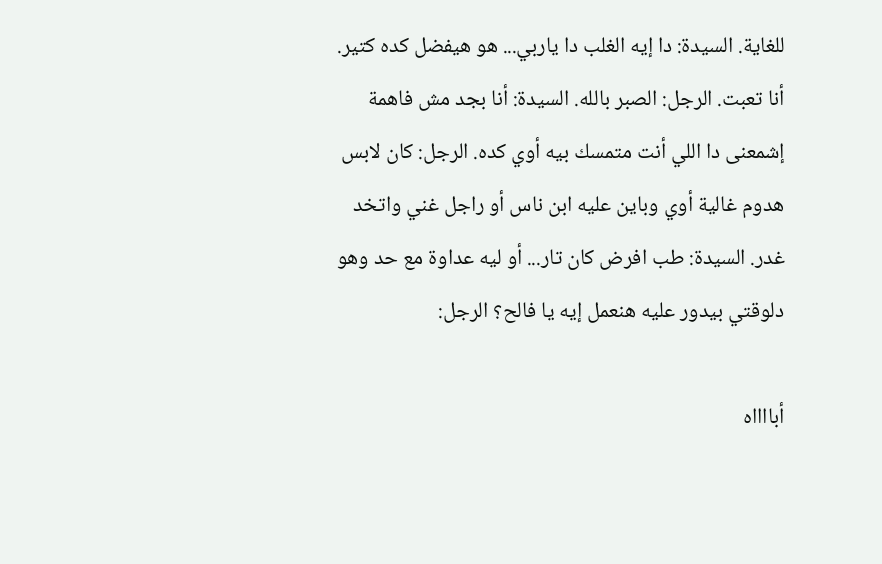للغاية. السيدة: دا إيه الغلب دا ياربي... هو هيفضل كده كتير. أنا تعبت. الرجل: الصبر بالله. السيدة: أنا بجد مش فاهمة إشمعنى دا اللي أنت متمسك بيه أوي كده. الرجل: كان لابس هدوم غالية أوي وباين عليه ابن ناس أو راجل غني واتخد غدر. السيدة: طب افرض كان تار... أو ليه عداوة مع حد وهو دلوقتي بيدور عليه هنعمل إيه يا فالح؟ الرجل:

أبااااه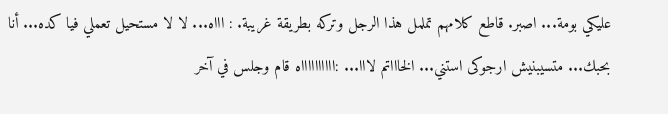عليكي بومة... اصبر. قاطع كلامهم تململ هذا الرجل وتركه بطريقة غريبة. : اااه... لا لا مستحيل تعملي فيا كده... أنا بحبك... متسيبنيش ارجوكى استني... الخاااتم لااا... :ااااااااااه قام وجلس في آخر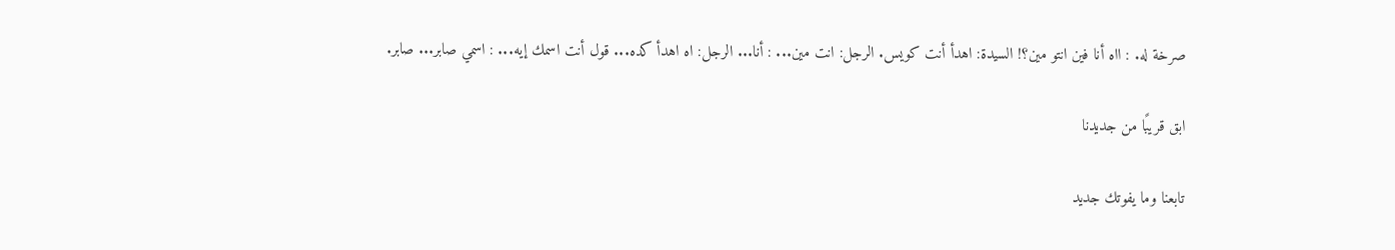صرخة له. : ااه أنا فين انتو مين؟! السيدة: اهدأ أنت كويس. الرجل: انت مين... : أنا... الرجل: اه اهدأ كده... قول أنت اسمك إيه... : اسمي صابر... صابر.

ابق قريبًا من جديدنا

تابعنا وما يفوتك جديد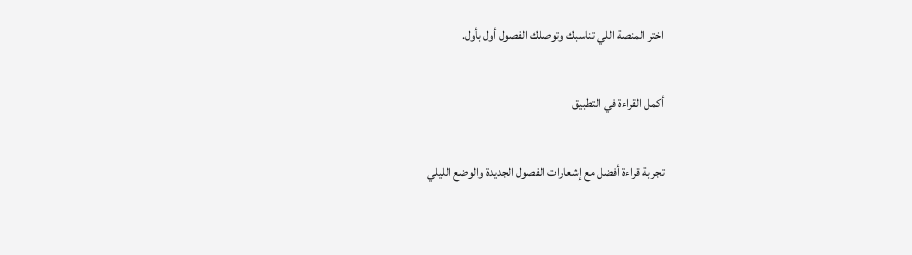اختر المنصة اللي تناسبك وتوصلك الفصول أول بأول.

أكمل القراءة في التطبيق

تجربة قراءة أفضل مع إشعارات الفصول الجديدة والوضع الليلي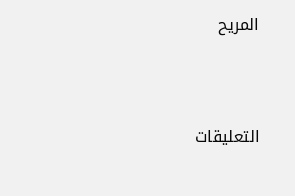المريح



التعليقات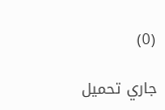(0)

جاري تحميل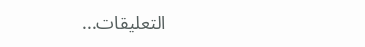التعليقات...